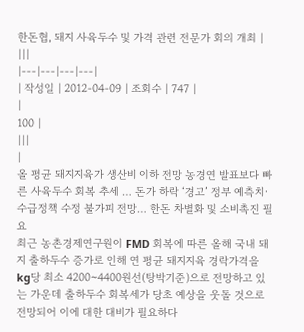한돈협, 돼지 사육두수 및 가격 관련 전문가 회의 개최 |
|||
|---|---|---|---|
| 작성일 | 2012-04-09 | 조회수 | 747 |
|
100 |
|||
|
올 평균 돼지지육가 생산비 이하 전망 농경연 발표보다 빠른 사육두수 회복 추세 … 돈가 하락 ‘경고’ 정부 예측치·수급정책 수정 불가피 전망… 한돈 차별화 및 소비촉진 필요
최근 농촌경제연구원이 FMD 회복에 따른 올해 국내 돼지 출하두수 증가로 인해 연 평균 돼지지육 경락가격을 kg당 최소 4200~4400원선(탕박기준)으로 전망하고 있는 가운데 출하두수 회복세가 당초 예상을 웃돌 것으로 전망되어 이에 대한 대비가 필요하다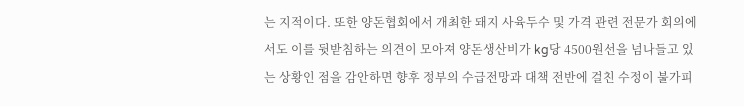는 지적이다. 또한 양돈협회에서 개최한 돼지 사육두수 및 가격 관련 전문가 회의에서도 이를 뒷받침하는 의견이 모아져 양돈생산비가 kg당 4500원선을 넘나들고 있는 상황인 점을 감안하면 향후 정부의 수급전망과 대책 전반에 걸친 수정이 불가피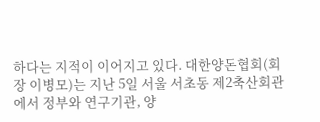하다는 지적이 이어지고 있다. 대한양돈협회(회장 이병모)는 지난 5일 서울 서초동 제2축산회관에서 정부와 연구기관, 양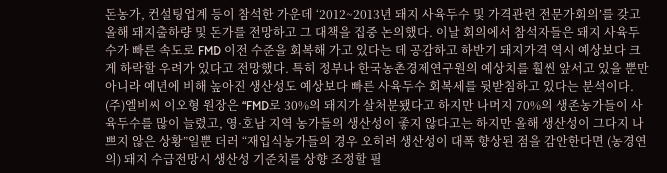돈농가, 컨설팅업계 등이 참석한 가운데 ‘2012~2013년 돼지 사육두수 및 가격관련 전문가회의’를 갖고 올해 돼지출하량 및 돈가를 전망하고 그 대책을 집중 논의했다. 이날 회의에서 참석자들은 돼지 사육두수가 빠른 속도로 FMD 이전 수준을 회복해 가고 있다는 데 공감하고 하반기 돼지가격 역시 예상보다 크게 하락할 우려가 있다고 전망했다. 특히 정부나 한국농촌경제연구원의 예상치를 훨씬 앞서고 있을 뿐만 아니라 예년에 비해 높아진 생산성도 예상보다 빠른 사육두수 회복세를 뒷받침하고 있다는 분석이다. (주)엘비씨 이오형 원장은 “FMD로 30%의 돼지가 살처분됐다고 하지만 나머지 70%의 생존농가들이 사육두수를 많이 늘렸고, 영·호남 지역 농가들의 생산성이 좋지 않다고는 하지만 올해 생산성이 그다지 나쁘지 않은 상황”일뿐 더러 “재입식농가들의 경우 오히려 생산성이 대폭 향상된 점을 감안한다면 (농경연의) 돼지 수급전망시 생산성 기준치를 상향 조정할 필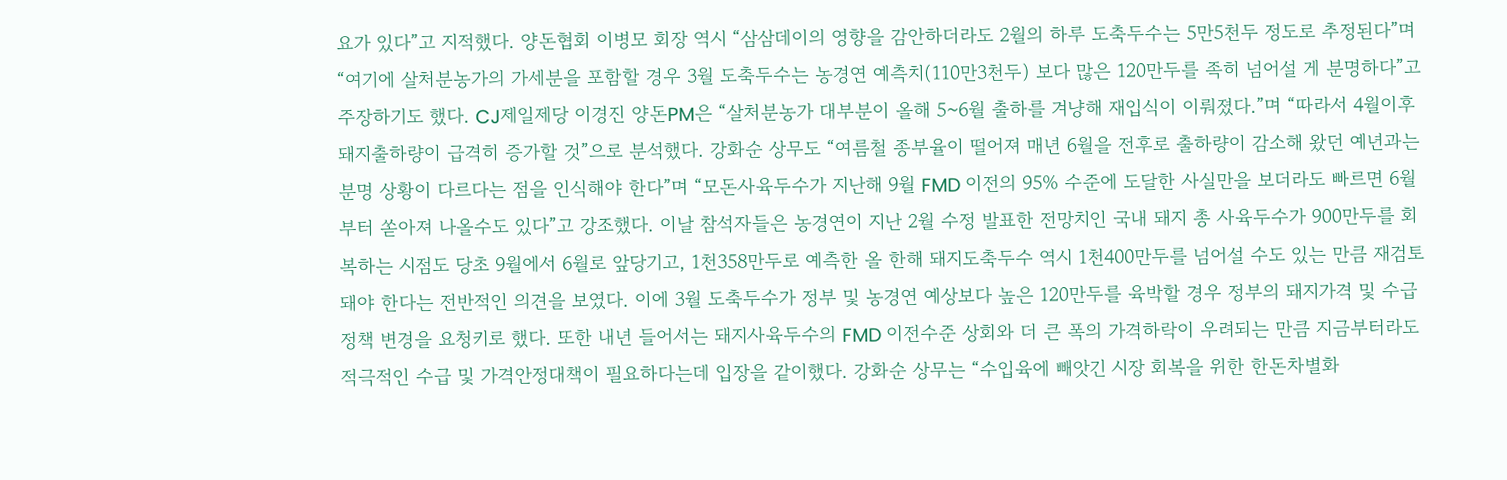요가 있다”고 지적했다. 양돈협회 이병모 회장 역시 “삼삼데이의 영향을 감안하더라도 2월의 하루 도축두수는 5만5천두 정도로 추정된다”며 “여기에 살처분농가의 가세분을 포함할 경우 3월 도축두수는 농경연 예측치(110만3천두) 보다 많은 120만두를 족히 넘어설 게 분명하다”고 주장하기도 했다. CJ제일제당 이경진 양돈PM은 “살처분농가 대부분이 올해 5~6월 출하를 겨냥해 재입식이 이뤄졌다.”며 “따라서 4월이후 돼지출하량이 급격히 증가할 것”으로 분석했다. 강화순 상무도 “여름철 종부율이 떨어져 매년 6월을 전후로 출하량이 감소해 왔던 예년과는 분명 상황이 다르다는 점을 인식해야 한다”며 “모돈사육두수가 지난해 9월 FMD 이전의 95% 수준에 도달한 사실만을 보더라도 빠르면 6월부터 쏟아져 나올수도 있다”고 강조했다. 이날 참석자들은 농경연이 지난 2월 수정 발표한 전망치인 국내 돼지 총 사육두수가 900만두를 회복하는 시점도 당초 9월에서 6월로 앞당기고, 1천358만두로 예측한 올 한해 돼지도축두수 역시 1천400만두를 넘어설 수도 있는 만큼 재검토돼야 한다는 전반적인 의견을 보였다. 이에 3월 도축두수가 정부 및 농경연 예상보다 높은 120만두를 육박할 경우 정부의 돼지가격 및 수급 정책 변경을 요청키로 했다. 또한 내년 들어서는 돼지사육두수의 FMD 이전수준 상회와 더 큰 폭의 가격하락이 우려되는 만큼 지금부터라도 적극적인 수급 및 가격안정대책이 필요하다는데 입장을 같이했다. 강화순 상무는 “수입육에 빼앗긴 시장 회복을 위한 한돈차별화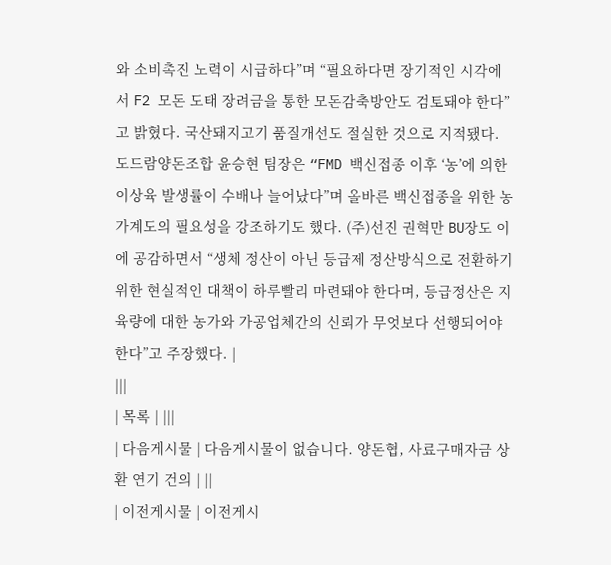와 소비촉진 노력이 시급하다”며 “필요하다면 장기적인 시각에서 F2 모돈 도태 장려금을 통한 모돈감축방안도 검토돼야 한다”고 밝혔다. 국산돼지고기 품질개선도 절실한 것으로 지적됐다. 도드람양돈조합 윤승현 팀장은 “FMD 백신접종 이후 ‘농’에 의한 이상육 발생률이 수배나 늘어났다”며 올바른 백신접종을 위한 농가계도의 필요성을 강조하기도 했다. (주)선진 권혁만 BU장도 이에 공감하면서 “생체 정산이 아닌 등급제 정산방식으로 전환하기 위한 현실적인 대책이 하루빨리 마련돼야 한다며, 등급정산은 지육량에 대한 농가와 가공업체간의 신뢰가 무엇보다 선행되어야 한다”고 주장했다. |
|||
| 목록 | |||
| 다음게시물 | 다음게시물이 없습니다. 양돈협, 사료구매자금 상환 연기 건의 | ||
| 이전게시물 | 이전게시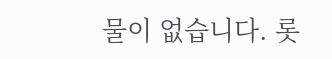물이 없습니다. 롯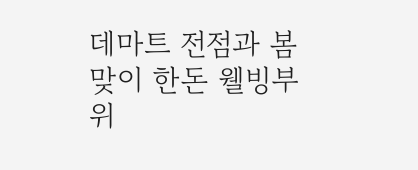데마트 전점과 봄맞이 한돈 웰빙부위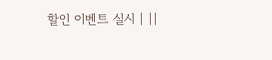할인 이벤트 실시 | ||